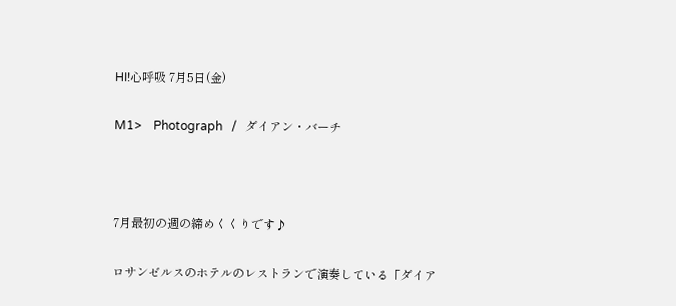HI!心呼吸 7月5日(金)

M1>    Photograph   /   ダイアン・バーチ



7月最初の週の締めくくりです♪

ロサンゼルスのホテルのレストランで演奏している「ダイア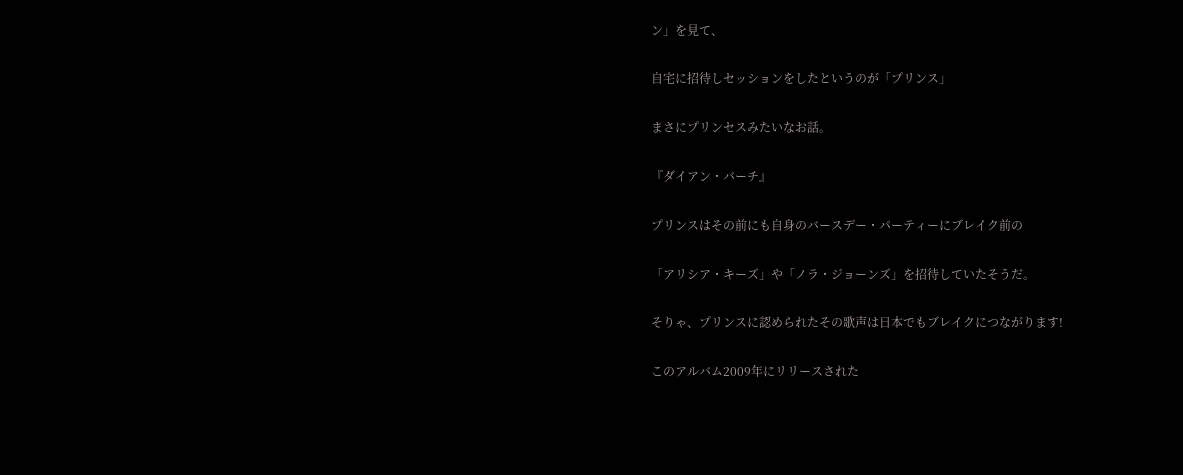ン」を見て、

自宅に招待しセッションをしたというのが「プリンス」

まさにプリンセスみたいなお話。

『ダイアン・バーチ』

プリンスはその前にも自身のバースデー・パーティーにブレイク前の

「アリシア・キーズ」や「ノラ・ジョーンズ」を招待していたそうだ。

そりゃ、プリンスに認められたその歌声は日本でもブレイクにつながります!

このアルバム2009年にリリースされた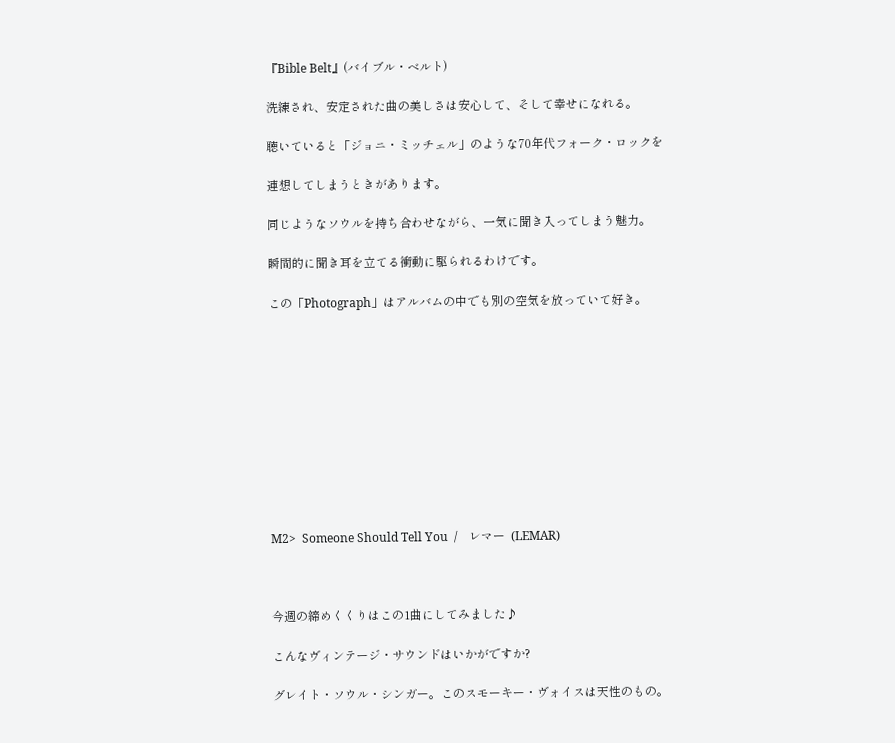『Bible Belt』(バイブル・ベルト)

洗練され、安定された曲の美しさは安心して、そして幸せになれる。

聴いていると「ジョニ・ミッチェル」のような70年代フォーク・ロックを

連想してしまうときがあります。

同じようなソウルを持ち合わせながら、一気に聞き入ってしまう魅力。

瞬間的に聞き耳を立てる衝動に駆られるわけです。

この「Photograph」はアルバムの中でも別の空気を放っていて好き。











M2>  Someone Should Tell You  /    レマー  (LEMAR)



今週の締めくくりはこの1曲にしてみました♪

こんなヴィンテージ・サウンドはいかがですか?

グレイト・ソウル・シンガー。このスモーキー・ヴォイスは天性のもの。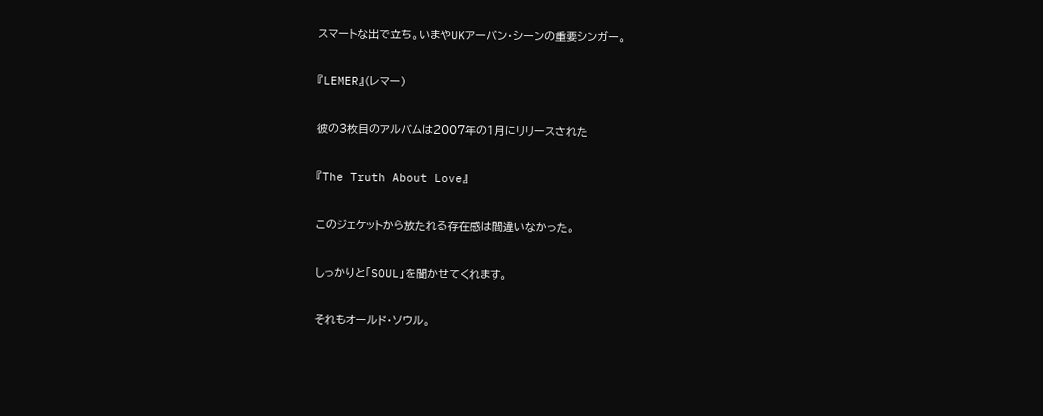スマートな出で立ち。いまやUKアーバン・シーンの重要シンガー。

『LEMER』(レマー)

彼の3枚目のアルバムは2007年の1月にリリースされた

『The Truth About Love』

このジェケットから放たれる存在感は間違いなかった。

しっかりと「SOUL」を聞かせてくれます。

それもオールド・ソウル。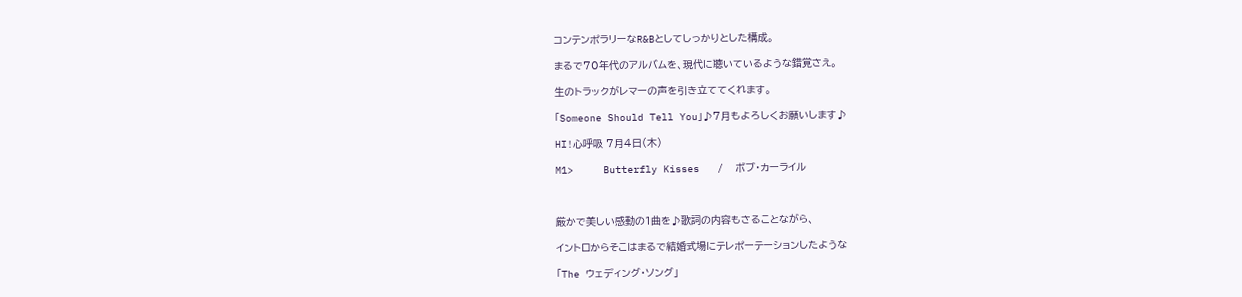コンテンポラリーなR&Bとしてしっかりとした構成。

まるで70年代のアルバムを、現代に聴いているような錯覚さえ。

生のトラックがレマーの声を引き立ててくれます。

「Someone Should Tell You」♪7月もよろしくお願いします♪

HI!心呼吸 7月4日(木)

M1>     Butterfly Kisses   /  ボブ・カーライル



厳かで美しい感動の1曲を♪歌詞の内容もさることながら、

イントロからそこはまるで結婚式場にテレポーテーションしたような

「The ウェディング・ソング」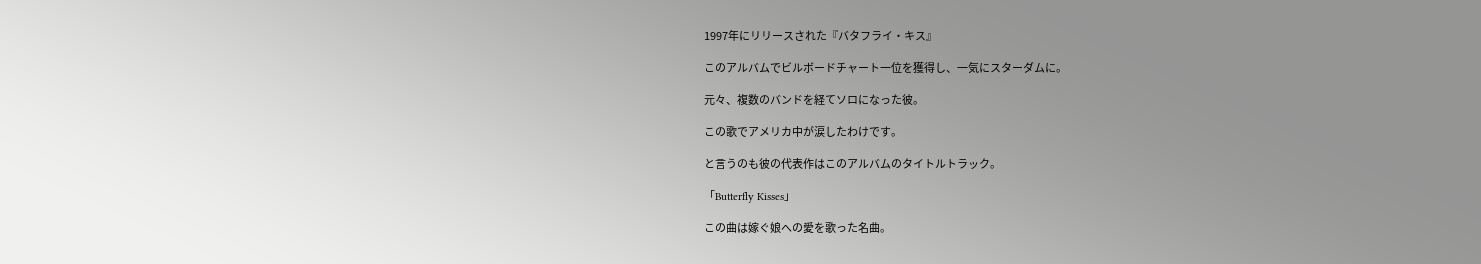1997年にリリースされた『バタフライ・キス』

このアルバムでビルボードチャート一位を獲得し、一気にスターダムに。

元々、複数のバンドを経てソロになった彼。

この歌でアメリカ中が涙したわけです。

と言うのも彼の代表作はこのアルバムのタイトルトラック。

「Butterfly Kisses」

この曲は嫁ぐ娘への愛を歌った名曲。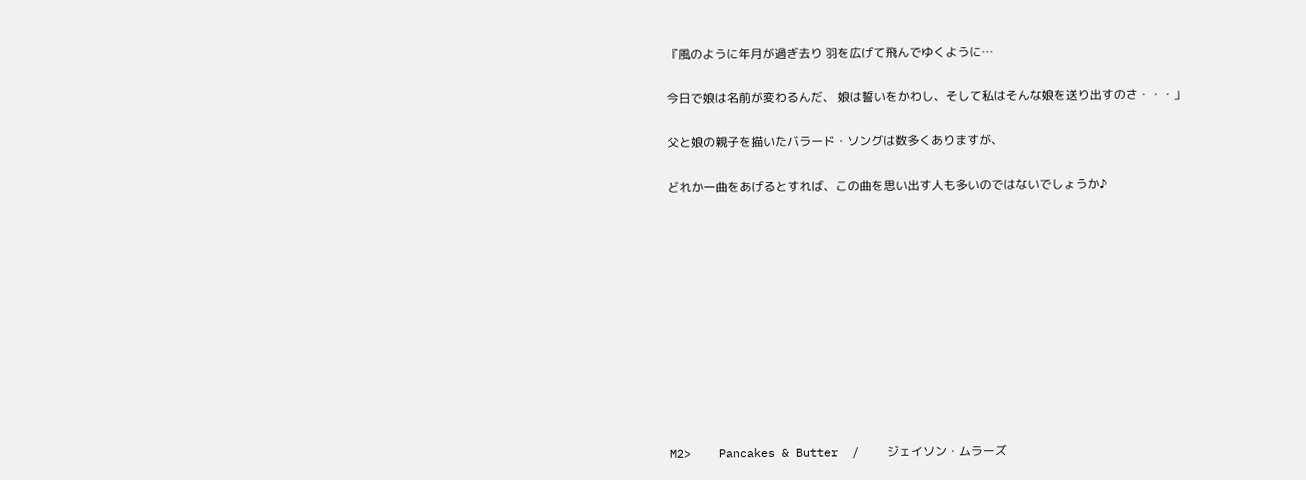『風のように年月が過ぎ去り 羽を広げて飛んでゆくように…

今日で娘は名前が変わるんだ、 娘は誓いをかわし、そして私はそんな娘を送り出すのさ・・・」

父と娘の親子を描いたバラード・ソングは数多くありますが、

どれか一曲をあげるとすれば、この曲を思い出す人も多いのではないでしょうか♪











M2>    Pancakes & Butter  /    ジェイソン・ムラーズ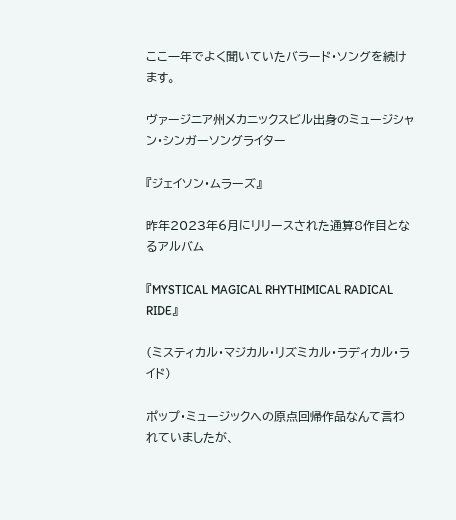ここ一年でよく聞いていたバラード・ソングを続けます。

ヴァージニア州メカニックスビル出身のミュージシャン・シンガーソングライター

『ジェイソン・ムラーズ』

昨年2023年6月にリリースされた通算8作目となるアルバム

『MYSTICAL MAGICAL RHYTHIMICAL RADICAL RIDE』

(ミスティカル・マジカル・リズミカル・ラディカル・ライド)

ポップ・ミュージックへの原点回帰作品なんて言われていましたが、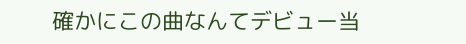確かにこの曲なんてデビュー当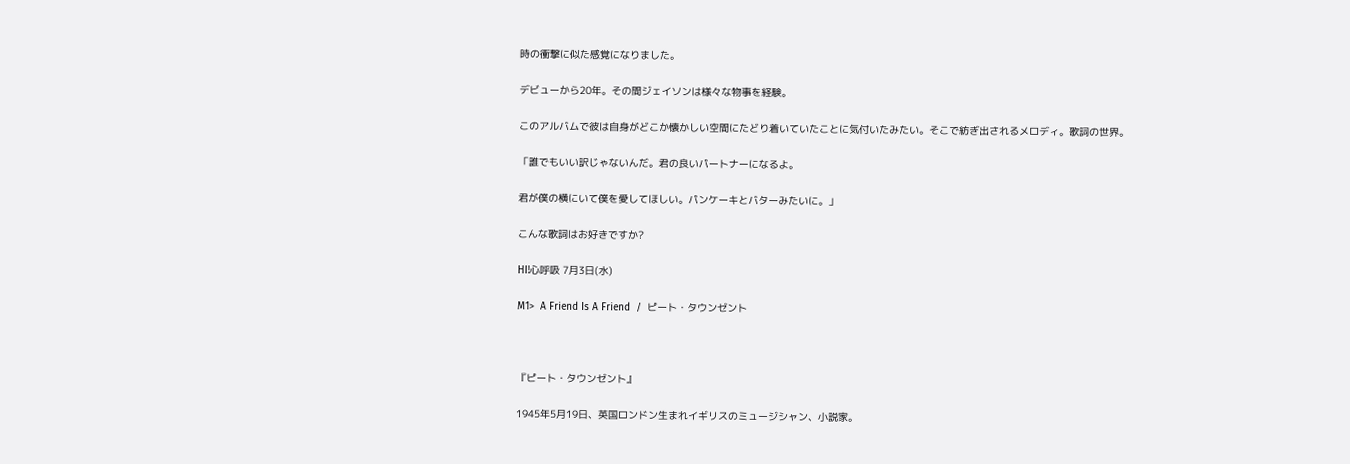時の衝撃に似た感覚になりました。

デビューから20年。その間ジェイソンは様々な物事を経験。

このアルバムで彼は自身がどこか懐かしい空間にたどり着いていたことに気付いたみたい。そこで紡ぎ出されるメロディ。歌詞の世界。

「誰でもいい訳じゃないんだ。君の良いパートナーになるよ。

君が僕の横にいて僕を愛してほしい。パンケーキとバターみたいに。」

こんな歌詞はお好きですか?

HI!心呼吸 7月3日(水)

M1>  A Friend Is A Friend  /  ピート・タウンゼント



『ピート・タウンゼント』

1945年5月19日、英国ロンドン生まれイギリスのミュージシャン、小説家。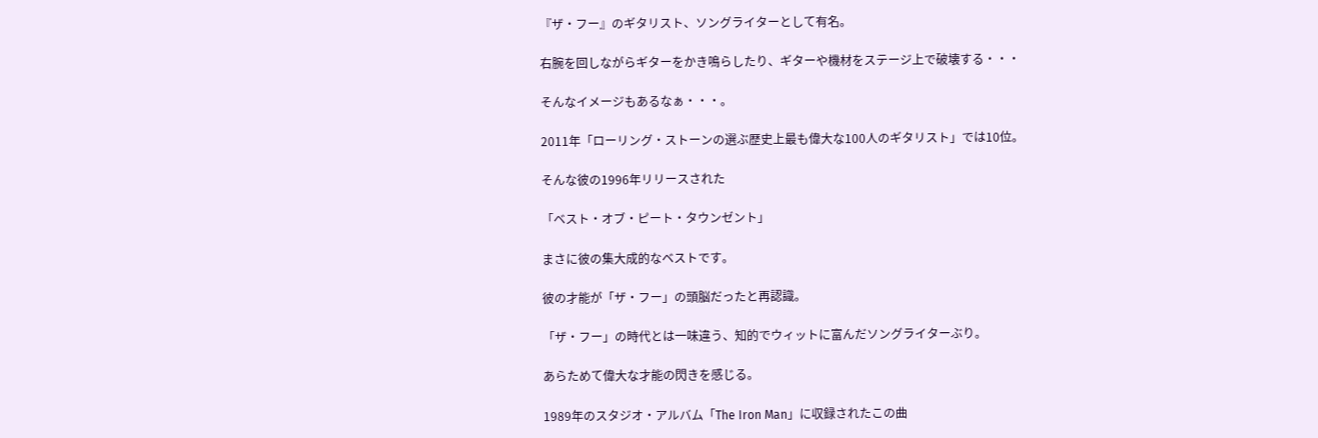『ザ・フー』のギタリスト、ソングライターとして有名。

右腕を回しながらギターをかき鳴らしたり、ギターや機材をステージ上で破壊する・・・

そんなイメージもあるなぁ・・・。

2011年「ローリング・ストーンの選ぶ歴史上最も偉大な100人のギタリスト」では10位。

そんな彼の1996年リリースされた

「ベスト・オブ・ピート・タウンゼント」

まさに彼の集大成的なベストです。

彼の才能が「ザ・フー」の頭脳だったと再認識。

「ザ・フー」の時代とは一味違う、知的でウィットに富んだソングライターぶり。

あらためて偉大な才能の閃きを感じる。

1989年のスタジオ・アルバム「The Iron Man」に収録されたこの曲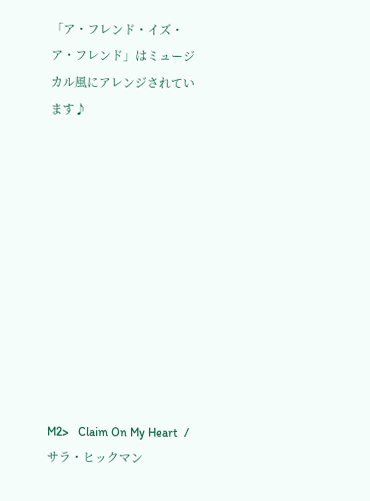「ア・フレンド・イズ・ア・フレンド」はミュージカル風にアレンジされています♪











M2>   Claim On My Heart  /   サラ・ヒックマン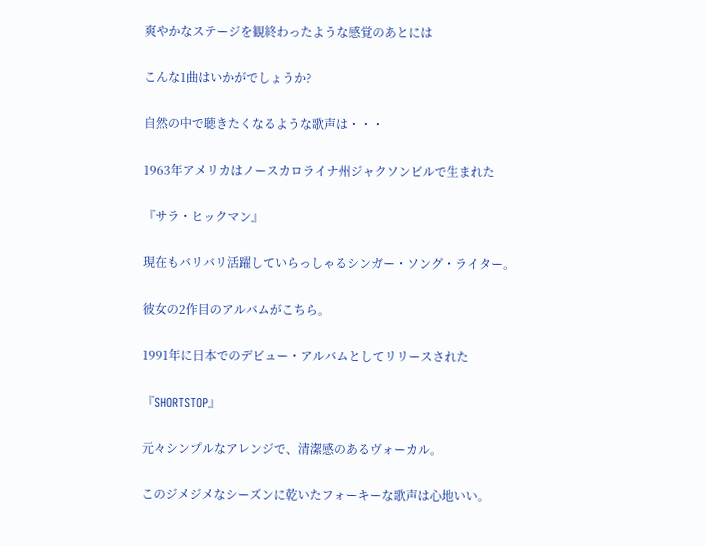爽やかなステージを観終わったような感覚のあとには

こんな1曲はいかがでしょうか?

自然の中で聴きたくなるような歌声は・・・

1963年アメリカはノースカロライナ州ジャクソンビルで生まれた

『サラ・ヒックマン』

現在もバリバリ活躍していらっしゃるシンガー・ソング・ライター。

彼女の2作目のアルバムがこちら。

1991年に日本でのデビュー・アルバムとしてリリースされた

『SHORTSTOP』

元々シンプルなアレンジで、清潔感のあるヴォーカル。

このジメジメなシーズンに乾いたフォーキーな歌声は心地いい。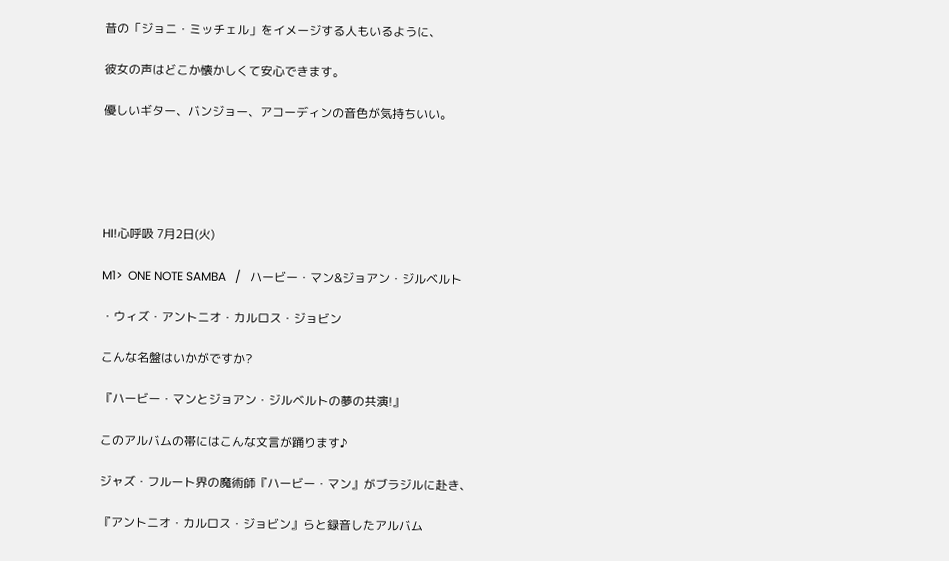昔の「ジョニ・ミッチェル」をイメージする人もいるように、

彼女の声はどこか懐かしくて安心できます。

優しいギター、バンジョー、アコーディンの音色が気持ちいい。





HI!心呼吸 7月2日(火)

M1>  ONE NOTE SAMBA   /   ハービー・マン&ジョアン・ジルベルト

・ウィズ・アントニオ・カルロス・ジョビン

こんな名盤はいかがですか?

『ハービー・マンとジョアン・ジルベルトの夢の共演!』

このアルバムの帯にはこんな文言が踊ります♪

ジャズ・フルート界の魔術師『ハービー・マン』がブラジルに赴き、

『アントニオ・カルロス・ジョビン』らと録音したアルバム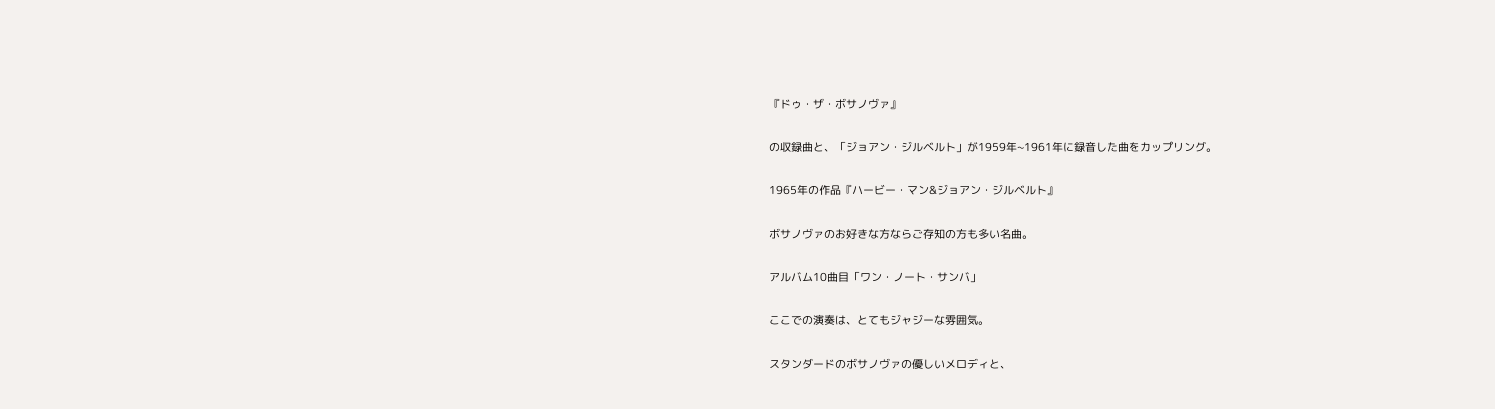『ドゥ・ザ・ボサノヴァ』

の収録曲と、「ジョアン・ジルベルト」が1959年~1961年に録音した曲をカップリング。

1965年の作品『ハービー・マン&ジョアン・ジルベルト』

ボサノヴァのお好きな方ならご存知の方も多い名曲。

アルバム10曲目「ワン・ノート・サンバ」

ここでの演奏は、とてもジャジーな雰囲気。

スタンダードのボサノヴァの優しいメロディと、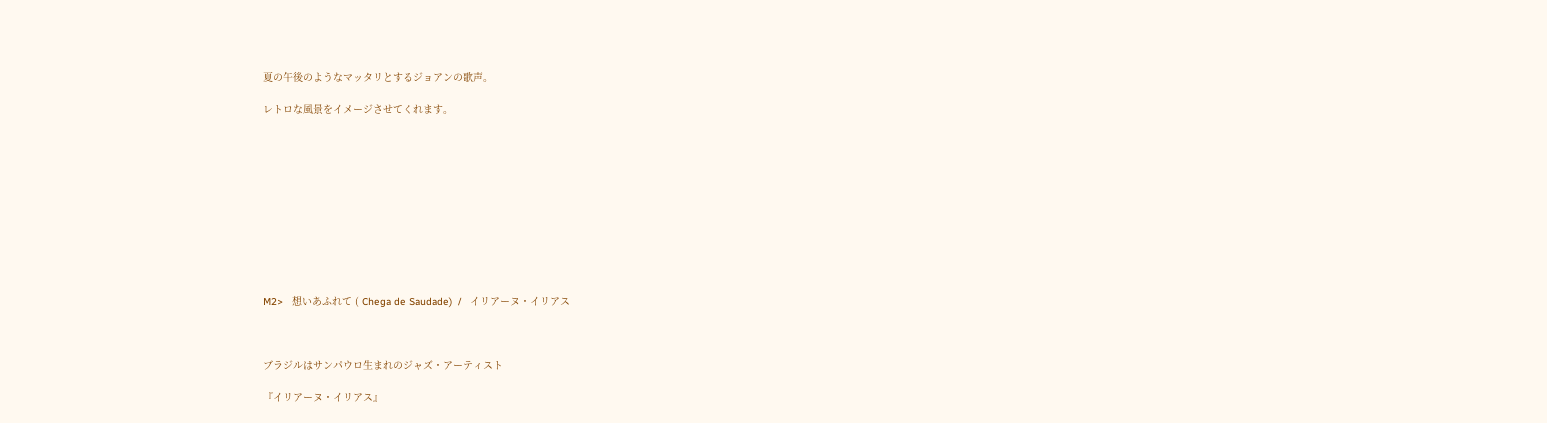夏の午後のようなマッタリとするジョアンの歌声。

レトロな風景をイメージさせてくれます。











M2>   想いあふれて ( Chega de Saudade)  /   イリアーヌ・イリアス



ブラジルはサンパウロ生まれのジャズ・アーティスト

『イリアーヌ・イリアス』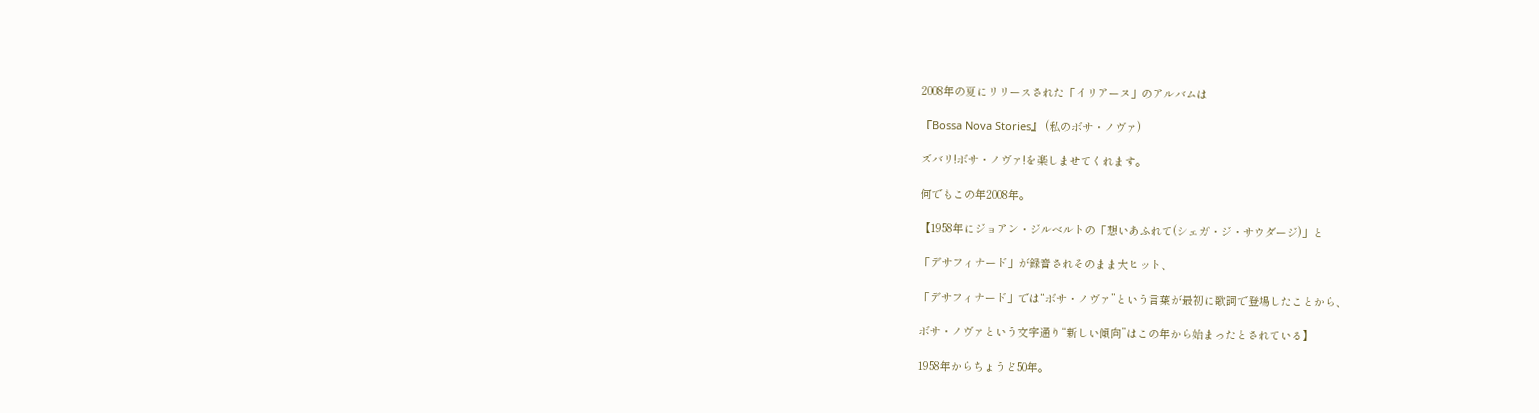2008年の夏にリリースされた「イリアーヌ」のアルバムは

『Bossa Nova Stories』 (私のボサ・ノヴァ)

ズバリ!ボサ・ノヴァ!を楽しませてくれます。

何でもこの年2008年。

【1958年にジョアン・ジルベルトの「想いあふれて(シェガ・ジ・サウダージ)」と

「デサフィナード」が録音されそのまま大ヒット、

「デサフィナード」では“ボサ・ノヴァ”という言葉が最初に歌詞で登場したことから、

ボサ・ノヴァという文字通り“新しい傾向”はこの年から始まったとされている】

1958年からちょうど50年。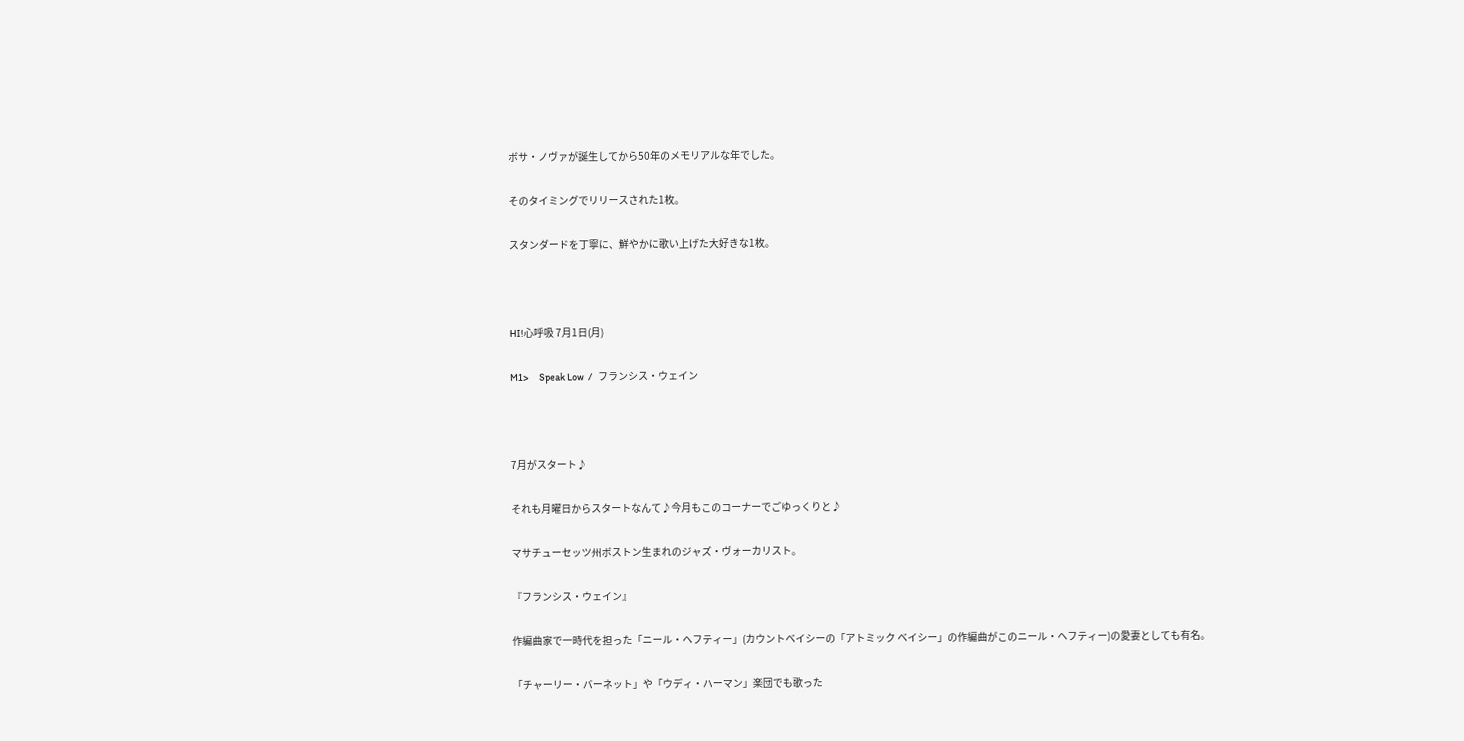ボサ・ノヴァが誕生してから50年のメモリアルな年でした。

そのタイミングでリリースされた1枚。

スタンダードを丁寧に、鮮やかに歌い上げた大好きな1枚。



HI!心呼吸 7月1日(月)

M1>     Speak Low  /   フランシス・ウェイン



7月がスタート♪

それも月曜日からスタートなんて♪今月もこのコーナーでごゆっくりと♪

マサチューセッツ州ボストン生まれのジャズ・ヴォーカリスト。

『フランシス・ウェイン』

作編曲家で一時代を担った「ニール・ヘフティー」(カウントベイシーの「アトミック ベイシー」の作編曲がこのニール・ヘフティー)の愛妻としても有名。

「チャーリー・バーネット」や「ウディ・ハーマン」楽団でも歌った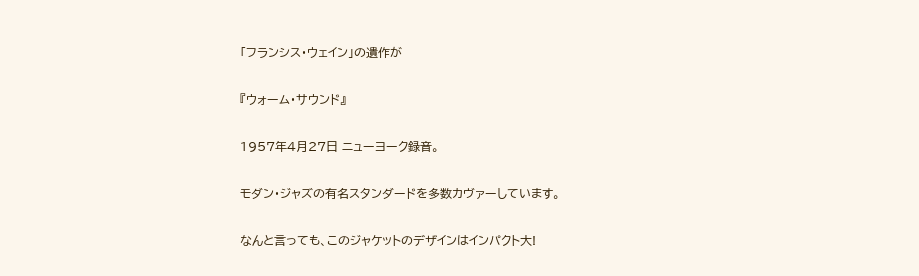「フランシス・ウェイン」の遺作が

『ウォーム・サウンド』

1957年4月27日 ニューヨーク録音。

モダン・ジャズの有名スタンダードを多数カヴァーしています。

なんと言っても、このジャケットのデザインはインパクト大!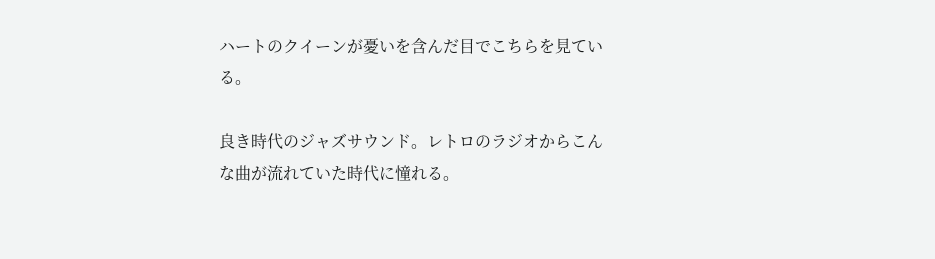ハートのクイーンが憂いを含んだ目でこちらを見ている。

良き時代のジャズサウンド。レトロのラジオからこんな曲が流れていた時代に憧れる。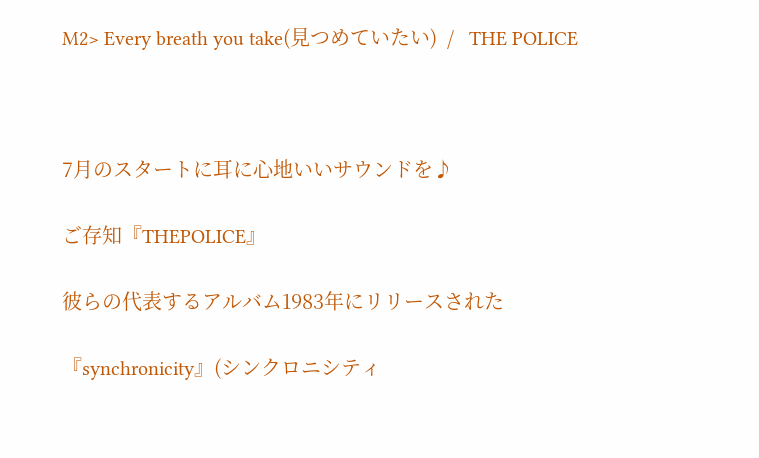M2> Every breath you take(見つめていたい)  /   THE POLICE



7月のスタートに耳に心地いいサウンドを♪

ご存知『THEPOLICE』

彼らの代表するアルバム1983年にリリースされた

『synchronicity』(シンクロニシティ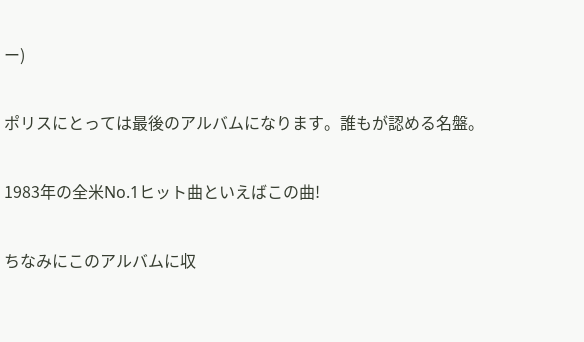ー)

ポリスにとっては最後のアルバムになります。誰もが認める名盤。

1983年の全米No.1ヒット曲といえばこの曲!

ちなみにこのアルバムに収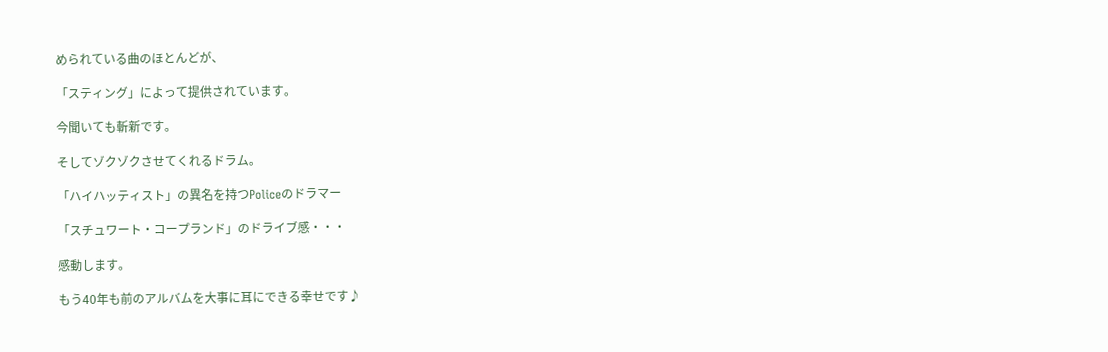められている曲のほとんどが、

「スティング」によって提供されています。

今聞いても斬新です。

そしてゾクゾクさせてくれるドラム。

「ハイハッティスト」の異名を持つPoliceのドラマー

「スチュワート・コープランド」のドライブ感・・・

感動します。

もう40年も前のアルバムを大事に耳にできる幸せです♪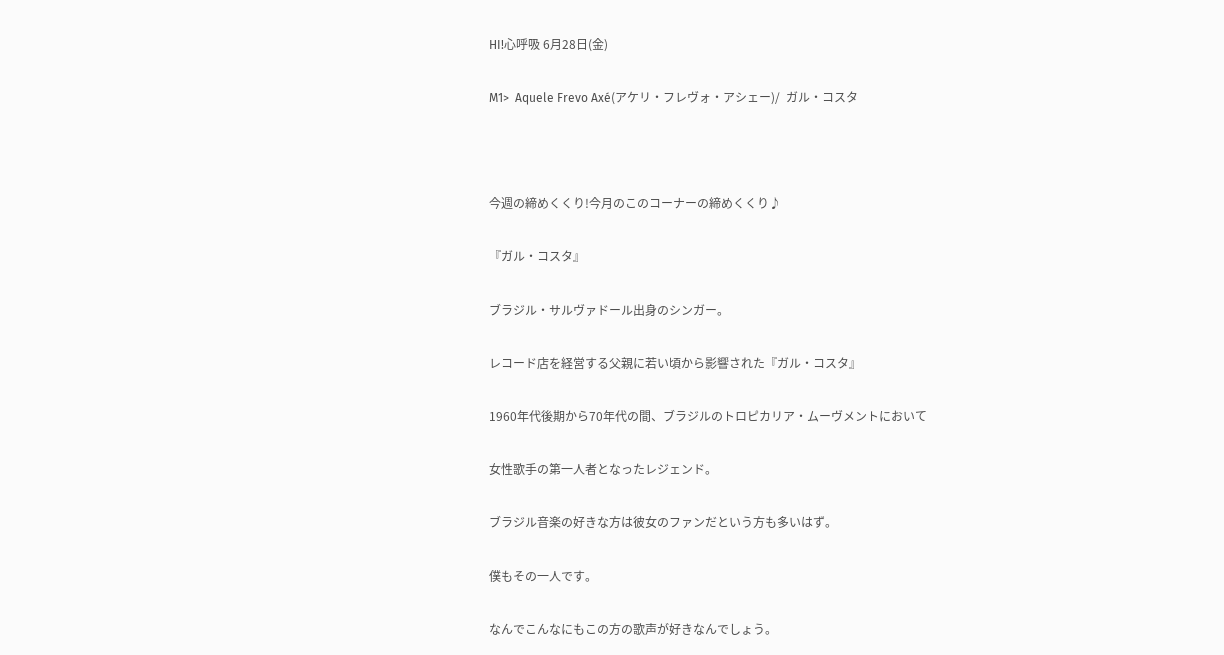HI!心呼吸 6月28日(金)

M1>  Aquele Frevo Axé(アケリ・フレヴォ・アシェー)/  ガル・コスタ



今週の締めくくり!今月のこのコーナーの締めくくり♪

『ガル・コスタ』

ブラジル・サルヴァドール出身のシンガー。

レコード店を経営する父親に若い頃から影響された『ガル・コスタ』

1960年代後期から70年代の間、ブラジルのトロピカリア・ムーヴメントにおいて

女性歌手の第一人者となったレジェンド。

ブラジル音楽の好きな方は彼女のファンだという方も多いはず。

僕もその一人です。

なんでこんなにもこの方の歌声が好きなんでしょう。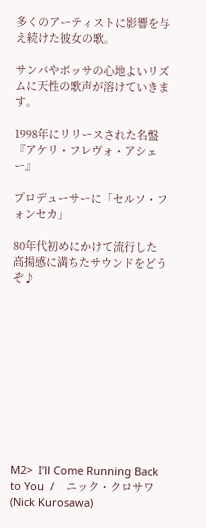多くのアーティストに影響を与え続けた彼女の歌。

サンバやボッサの心地よいリズムに天性の歌声が溶けていきます。

1998年にリリースされた名盤『アケリ・フレヴォ・アシェー』

プロデューサーに「セルソ・フォンセカ」

80年代初めにかけて流行した高揚感に満ちたサウンドをどうぞ♪











M2>  I’ll Come Running Back to You  /    ニック・クロサワ(Nick Kurosawa)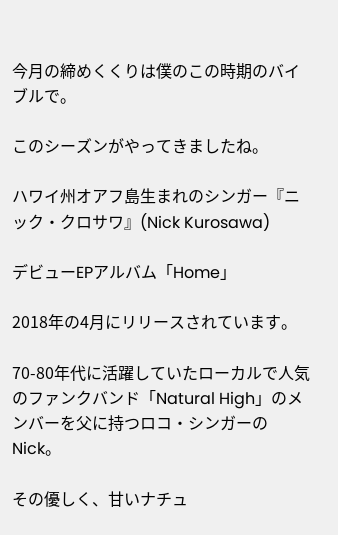今月の締めくくりは僕のこの時期のバイブルで。

このシーズンがやってきましたね。

ハワイ州オアフ島生まれのシンガー『ニック・クロサワ』(Nick Kurosawa)

デビューEPアルバム「Home」

2018年の4月にリリースされています。

70-80年代に活躍していたローカルで人気のファンクバンド「Natural High」のメンバーを父に持つロコ・シンガーのNick。

その優しく、甘いナチュ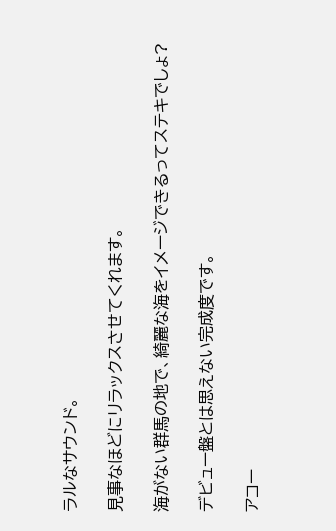ラルなサウンド。

見事なほどにリラックスさせてくれます。

海がない群馬の地で、綺麗な海をイメージできるってステキでしょ?

デビュー盤とは思えない完成度です。

アコー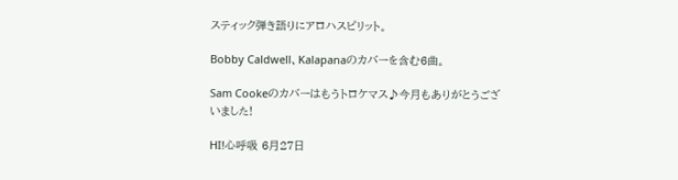スティック弾き語りにアロハスピリット。

Bobby Caldwell、Kalapanaのカバーを含む6曲。

Sam Cookeのカバーはもうトロケマス♪今月もありがとうございました!

HI!心呼吸 6月27日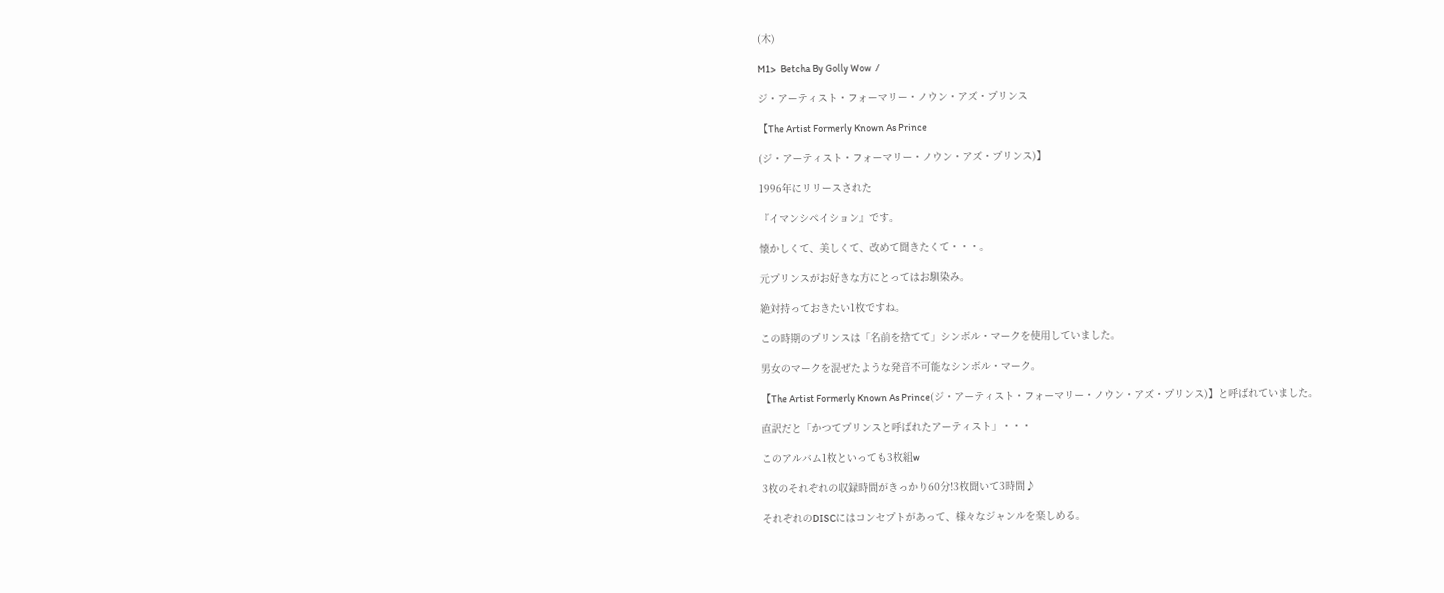(木)

M1>  Betcha By Golly Wow  /

ジ・アーティスト・フォーマリー・ノウン・アズ・プリンス

【The Artist Formerly Known As Prince

(ジ・アーティスト・フォーマリー・ノウン・アズ・プリンス)】

1996年にリリースされた

『イマンシペイション』です。

懐かしくて、美しくて、改めて聞きたくて・・・。

元プリンスがお好きな方にとってはお馴染み。

絶対持っておきたい1枚ですね。

この時期のプリンスは「名前を捨てて」シンボル・マークを使用していました。

男女のマークを混ぜたような発音不可能なシンボル・マーク。

【The Artist Formerly Known As Prince(ジ・アーティスト・フォーマリー・ノウン・アズ・プリンス)】と呼ばれていました。

直訳だと「かつてプリンスと呼ばれたアーティスト」・・・

このアルバム1枚といっても3枚組w

3枚のそれぞれの収録時間がきっかり60分!3枚聞いて3時間♪

それぞれのDISCにはコンセプトがあって、様々なジャンルを楽しめる。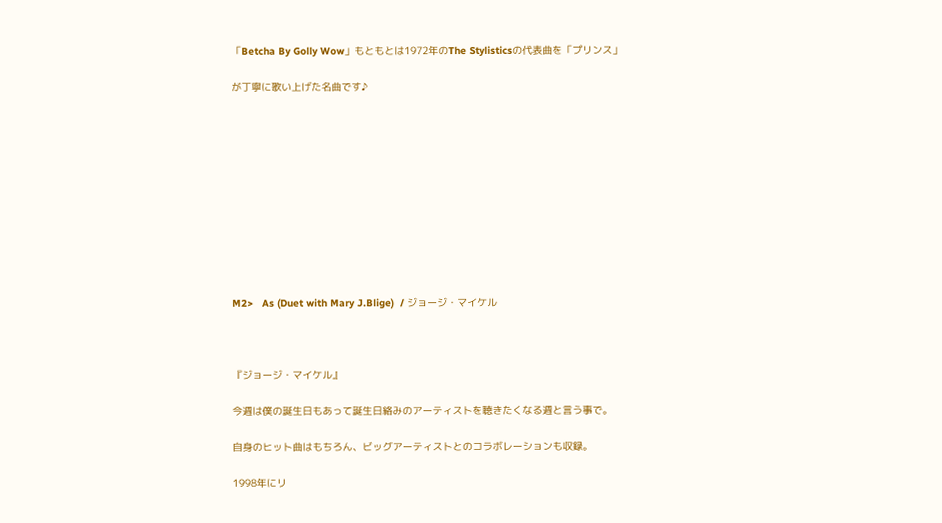「Betcha By Golly Wow」もともとは1972年のThe Stylisticsの代表曲を「プリンス」

が丁寧に歌い上げた名曲です♪











M2>   As (Duet with Mary J.Blige)  / ジョージ・マイケル



『ジョージ・マイケル』

今週は僕の誕生日もあって誕生日絡みのアーティストを聴きたくなる週と言う事で。

自身のヒット曲はもちろん、ビッグアーティストとのコラボレーションも収録。

1998年にリ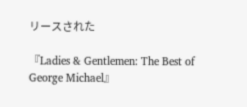リースされた

『Ladies & Gentlemen: The Best of George Michael』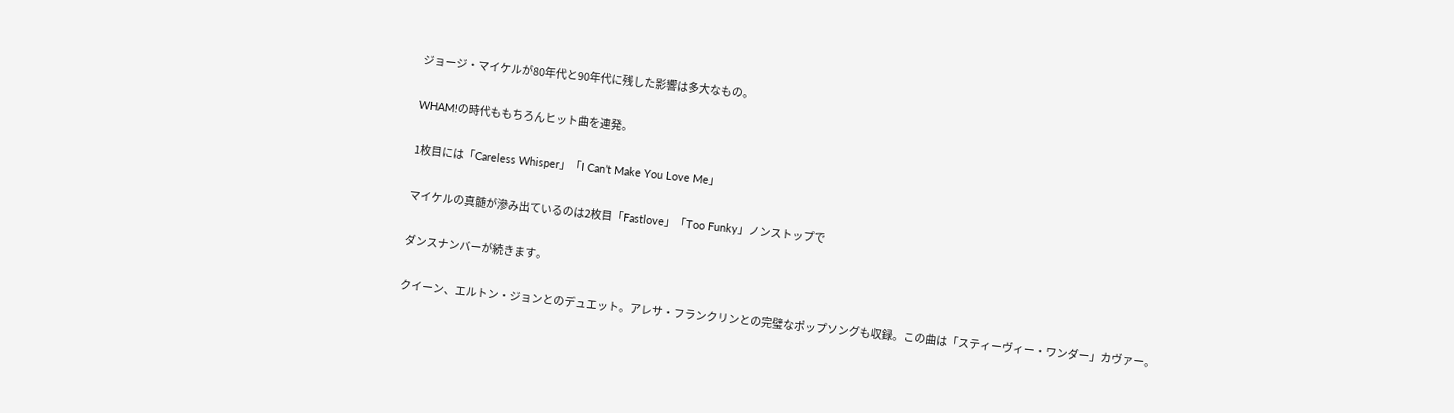ジョージ・マイケルが80年代と90年代に残した影響は多大なもの。

WHAM!の時代ももちろんヒット曲を連発。

1枚目には「Careless Whisper」「I Can’t Make You Love Me」

マイケルの真髄が滲み出ているのは2枚目「Fastlove」「Too Funky」ノンストップで

ダンスナンバーが続きます。

クイーン、エルトン・ジョンとのデュエット。アレサ・フランクリンとの完璧なポップソングも収録。この曲は「スティーヴィー・ワンダー」カヴァー。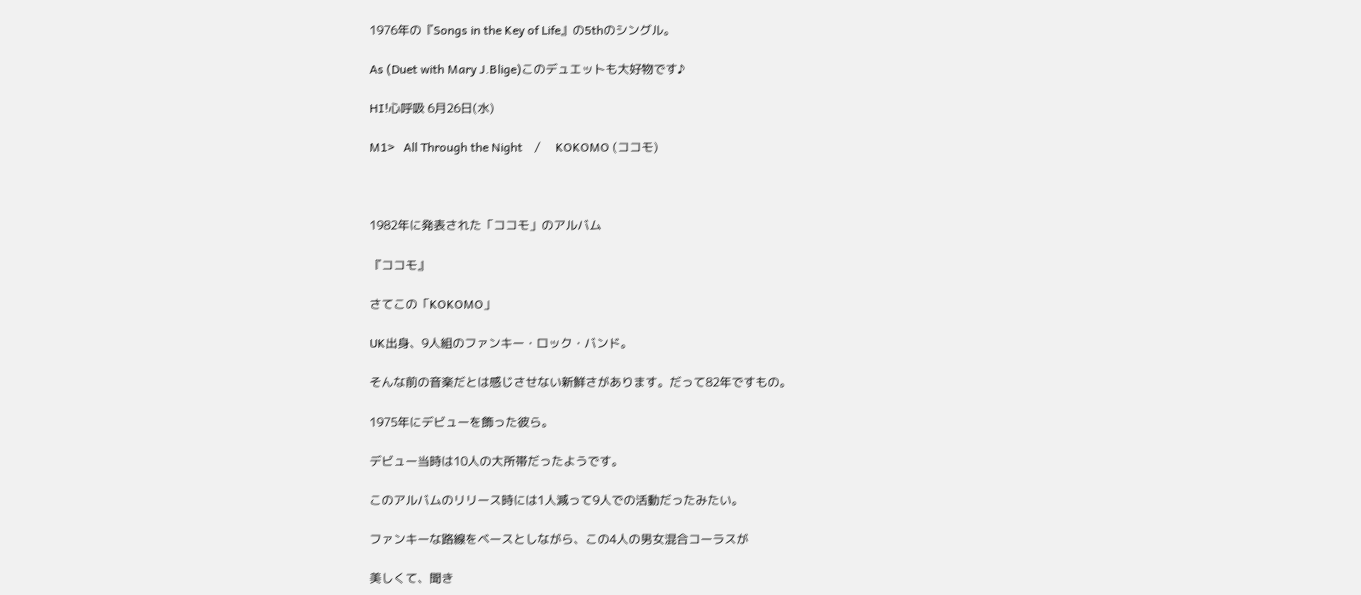1976年の『Songs in the Key of Life』の5thのシングル。

As (Duet with Mary J.Blige)このデュエットも大好物です♪

HI!心呼吸 6月26日(水)

M1>   All Through the Night    /     KOKOMO (ココモ)



1982年に発表された「ココモ」のアルバム

『ココモ』

さてこの「KOKOMO」

UK出身、9人組のファンキー・ロック・バンド。

そんな前の音楽だとは感じさせない新鮮さがあります。だって82年ですもの。

1975年にデビューを飾った彼ら。

デビュー当時は10人の大所帯だったようです。

このアルバムのリリース時には1人減って9人での活動だったみたい。

ファンキーな路線をベースとしながら、この4人の男女混合コーラスが

美しくて、聞き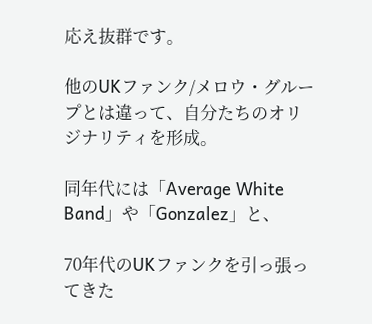応え抜群です。

他のUKファンク/メロウ・グループとは違って、自分たちのオリジナリティを形成。

同年代には「Average White Band」や「Gonzalez」と、

70年代のUKファンクを引っ張ってきた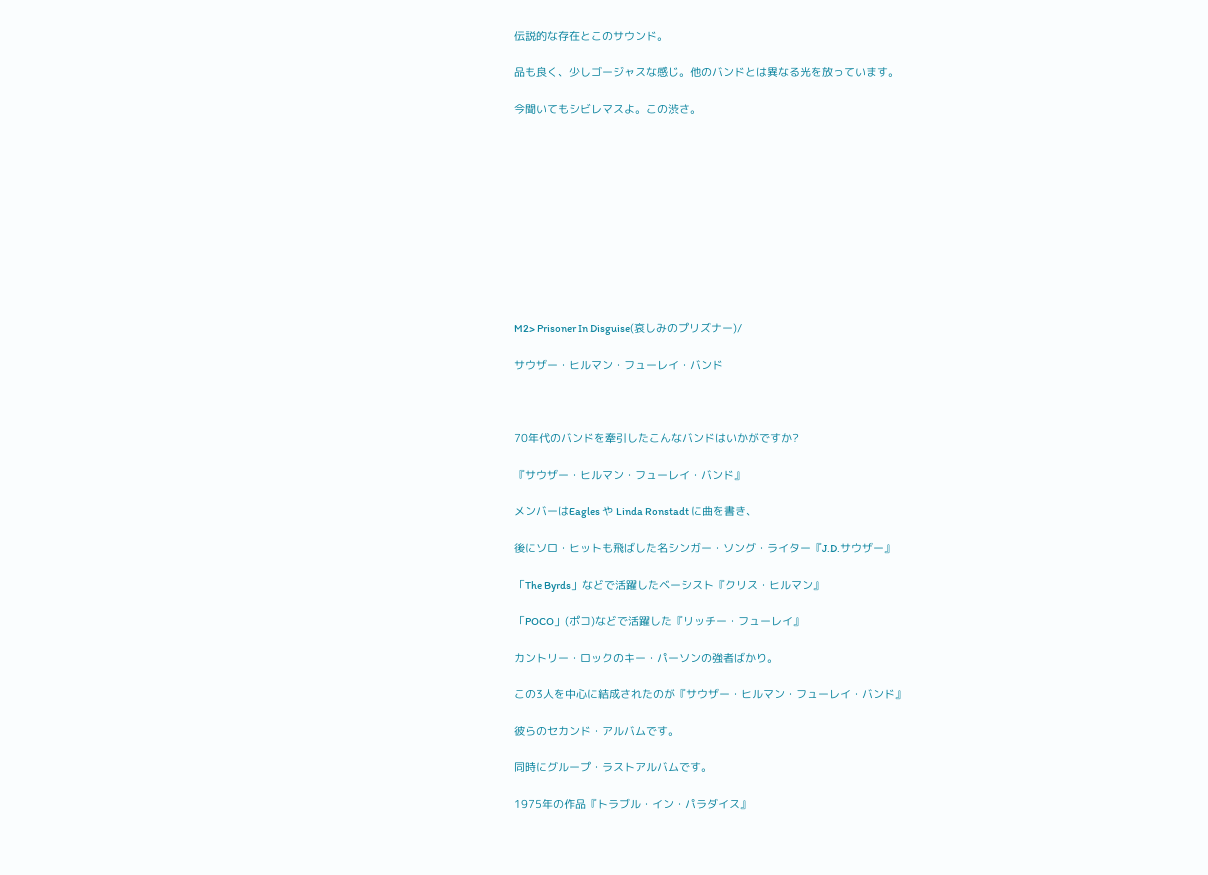伝説的な存在とこのサウンド。

品も良く、少しゴージャスな感じ。他のバンドとは異なる光を放っています。

今聞いてもシビレマスよ。この渋さ。











M2> Prisoner In Disguise(哀しみのプリズナー)/

サウザー・ヒルマン・フューレイ・バンド



70年代のバンドを牽引したこんなバンドはいかがですか?

『サウザー・ヒルマン・フューレイ・バンド』

メンバーはEagles や Linda Ronstadt に曲を書き、

後にソロ・ヒットも飛ばした名シンガー・ソング・ライター『J.D.サウザー』

「The Byrds」などで活躍したベーシスト『クリス・ヒルマン』

「POCO」(ポコ)などで活躍した『リッチー・フューレイ』

カントリー・ロックのキー・パーソンの強者ばかり。

この3人を中心に結成されたのが『サウザー・ヒルマン・フューレイ・バンド』

彼らのセカンド・アルバムです。

同時にグループ・ラストアルバムです。

1975年の作品『トラブル・イン・パラダイス』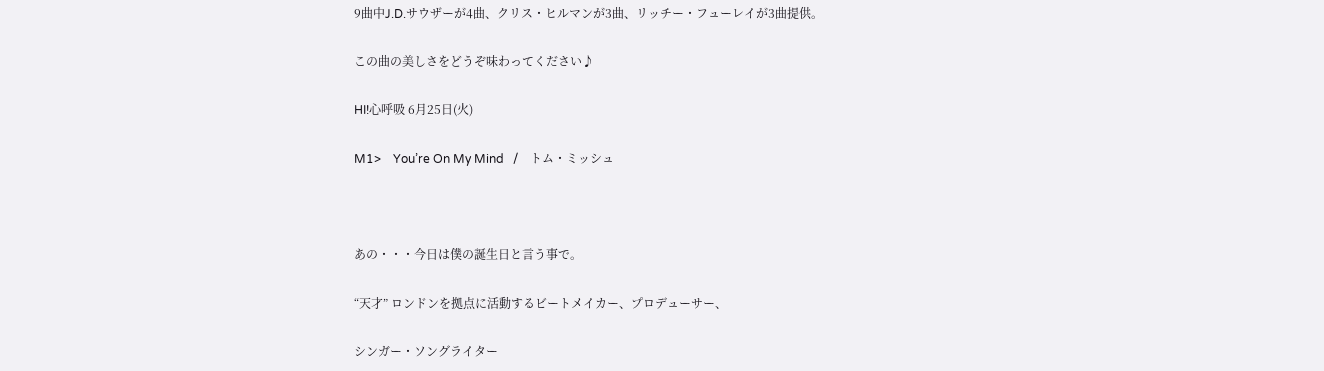9曲中J.D.サウザーが4曲、クリス・ヒルマンが3曲、リッチー・フューレイが3曲提供。

この曲の美しさをどうぞ味わってください♪

HI!心呼吸 6月25日(火)

M1>    You’re On My Mind   /    トム・ミッシュ



あの・・・今日は僕の誕生日と言う事で。

“天才” ロンドンを拠点に活動するビートメイカー、プロデューサー、

シンガー・ソングライター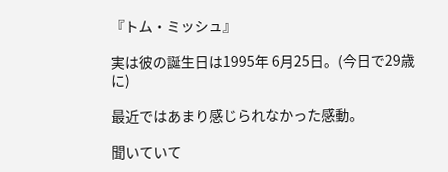『トム・ミッシュ』

実は彼の誕生日は1995年 6月25日。(今日で29歳に)

最近ではあまり感じられなかった感動。

聞いていて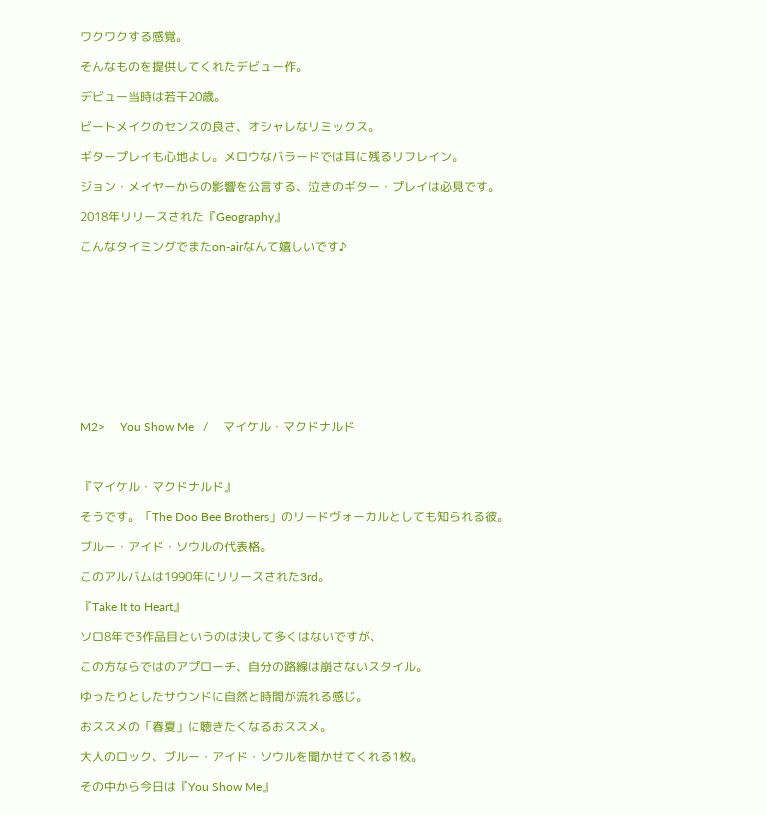ワクワクする感覚。

そんなものを提供してくれたデビュー作。

デビュー当時は若干20歳。

ビートメイクのセンスの良さ、オシャレなリミックス。

ギタープレイも心地よし。メロウなバラードでは耳に残るリフレイン。

ジョン・メイヤーからの影響を公言する、泣きのギター・プレイは必見です。

2018年リリースされた『Geography』

こんなタイミングでまたon-airなんて嬉しいです♪











M2>     You Show Me   /     マイケル・マクドナルド



『マイケル・マクドナルド』

そうです。「The Doo Bee Brothers」のリードヴォーカルとしても知られる彼。

ブルー・アイド・ソウルの代表格。

このアルバムは1990年にリリースされた3rd。

『Take It to Heart』

ソロ8年で3作品目というのは決して多くはないですが、

この方ならではのアプローチ、自分の路線は崩さないスタイル。

ゆったりとしたサウンドに自然と時間が流れる感じ。

おススメの「春夏」に聴きたくなるおススメ。

大人のロック、ブルー・アイド・ソウルを聞かせてくれる1枚。

その中から今日は『You Show Me』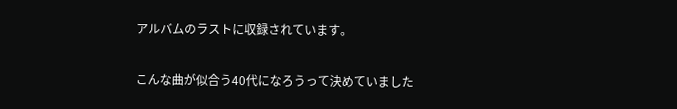アルバムのラストに収録されています。

こんな曲が似合う40代になろうって決めていました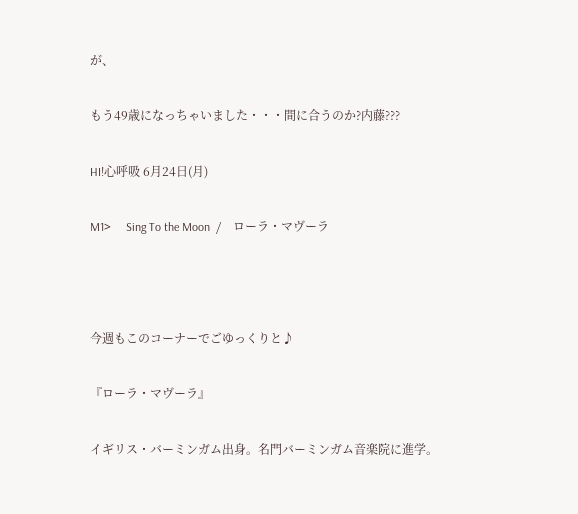が、

もう49歳になっちゃいました・・・間に合うのか?内藤???

HI!心呼吸 6月24日(月)

M1>     Sing To the Moon  /    ローラ・マヴーラ



今週もこのコーナーでごゆっくりと♪

『ローラ・マヴーラ』

イギリス・バーミンガム出身。名門バーミンガム音楽院に進学。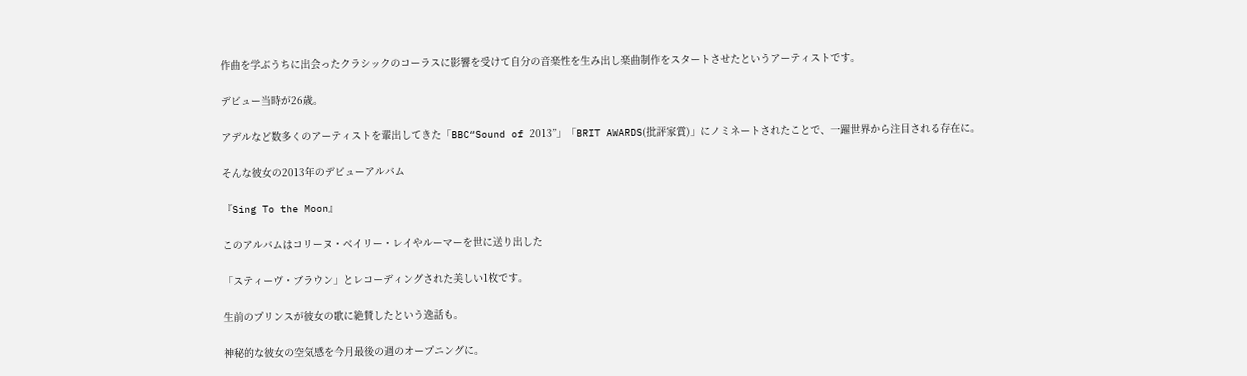作曲を学ぶうちに出会ったクラシックのコーラスに影響を受けて自分の音楽性を生み出し楽曲制作をスタートさせたというアーティストです。

デビュー当時が26歳。

アデルなど数多くのアーティストを輩出してきた「BBC“Sound of 2013”」「BRIT AWARDS(批評家賞)」にノミネートされたことで、一躍世界から注目される存在に。

そんな彼女の2013年のデビューアルバム

『Sing To the Moon』

このアルバムはコリーヌ・ベイリー・レイやルーマーを世に送り出した

「スティーヴ・ブラウン」とレコーディングされた美しい1枚です。

生前のプリンスが彼女の歌に絶賛したという逸話も。

神秘的な彼女の空気感を今月最後の週のオープニングに。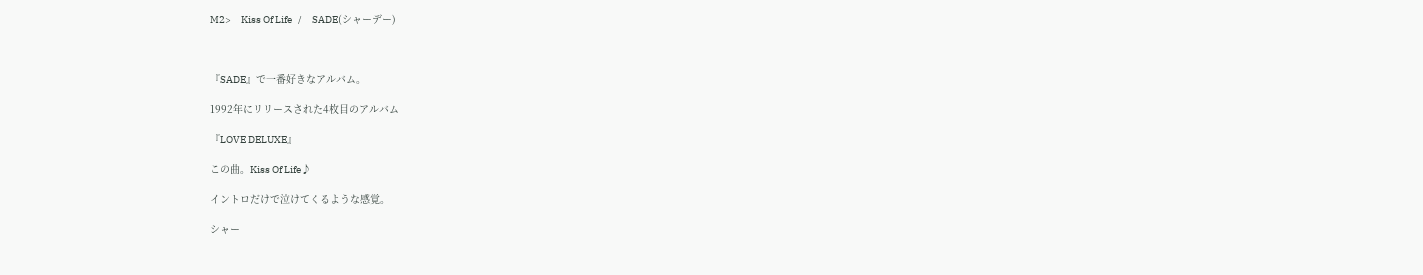M2>     Kiss Of Life   /     SADE(シャーデー)



『SADE』で一番好きなアルバム。

1992年にリリースされた4枚目のアルバム

『LOVE DELUXE』

この曲。Kiss Of Life♪

イントロだけで泣けてくるような感覚。

シャー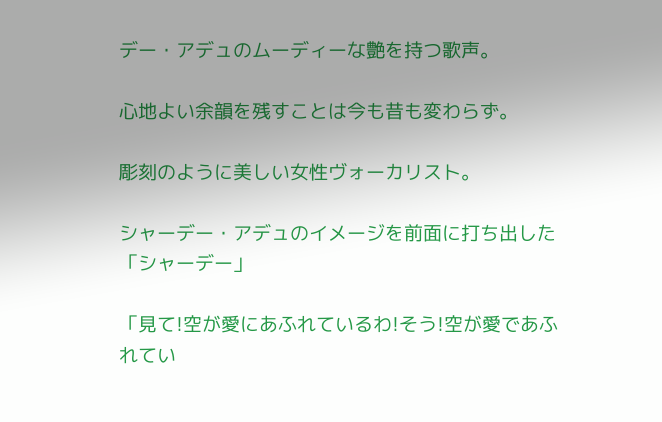デー・アデュのムーディーな艶を持つ歌声。

心地よい余韻を残すことは今も昔も変わらず。

彫刻のように美しい女性ヴォーカリスト。

シャーデー・アデュのイメージを前面に打ち出した「シャーデー」

「見て!空が愛にあふれているわ!そう!空が愛であふれてい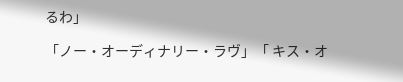るわ」

「ノー・オーディナリー・ラヴ」「 キス・オ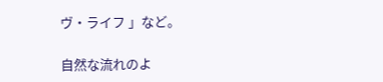ヴ・ライフ 」など。

自然な流れのよ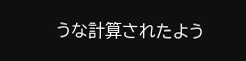うな計算されたよう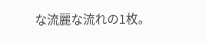な流麗な流れの1枚。